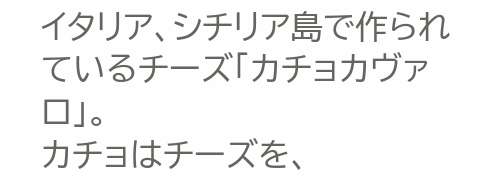イタリア、シチリア島で作られているチーズ「カチョカヴァロ」。
カチョはチーズを、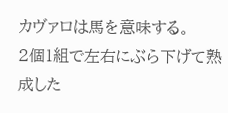カヴァロは馬を意味する。
2個1組で左右にぶら下げて熟成した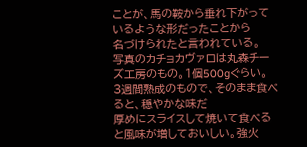ことが、馬の鞍から垂れ下がっているような形だったことから
名づけられたと言われている。
写真のカチョカヴァロは丸森チーズ工房のもの。1個500gぐらい。
3週間熟成のもので、そのまま食べると、穏やかな味だ
厚めにスライスして焼いて食べると風味が増しておいしい。強火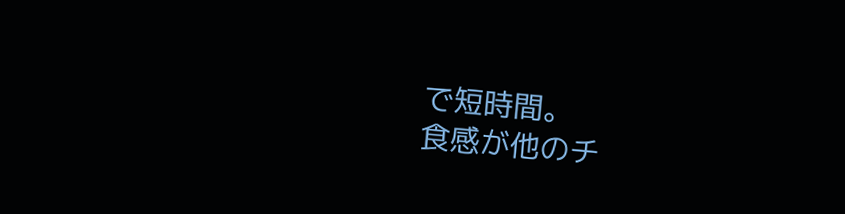で短時間。
食感が他のチ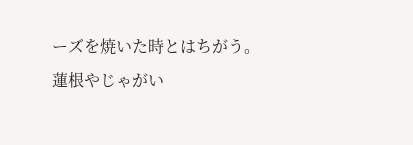ーズを焼いた時とはちがう。
蓮根やじゃがい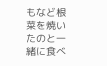もなど根菜を焼いたのと一緒に食べ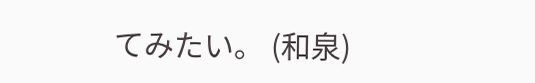てみたい。 (和泉)